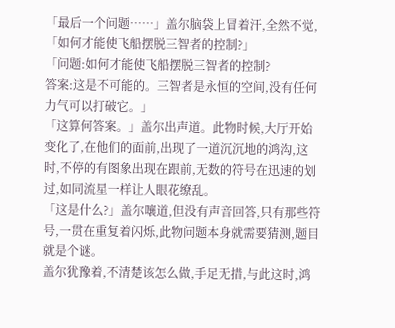「最后一个问题……」盖尔脑袋上冒着汗,全然不觉,「如何才能使飞船摆脱三智者的控制?」
「问题:如何才能使飞船摆脱三智者的控制?
答案:这是不可能的。三智者是永恒的空间,没有任何力气可以打破它。」
「这算何答案。」盖尔出声道。此物时候,大厅开始变化了,在他们的面前,出现了一道沉沉地的鸿沟,这时,不停的有图象出现在跟前,无数的符号在迅速的划过,如同流星一样让人眼花缭乱。
「这是什么?」盖尔嚷道,但没有声音回答,只有那些符号,一贯在重复着闪烁,此物问题本身就需要猜测,题目就是个谜。
盖尔犹豫着,不清楚该怎么做,手足无措,与此这时,鸿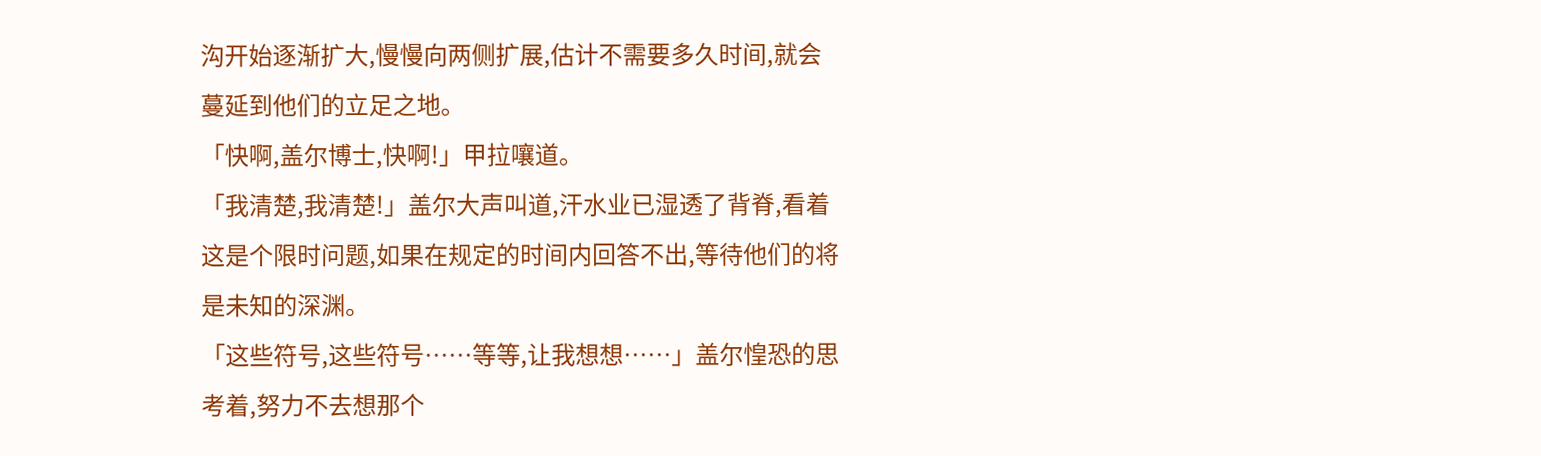沟开始逐渐扩大,慢慢向两侧扩展,估计不需要多久时间,就会蔓延到他们的立足之地。
「快啊,盖尔博士,快啊!」甲拉嚷道。
「我清楚,我清楚!」盖尔大声叫道,汗水业已湿透了背脊,看着这是个限时问题,如果在规定的时间内回答不出,等待他们的将是未知的深渊。
「这些符号,这些符号……等等,让我想想……」盖尔惶恐的思考着,努力不去想那个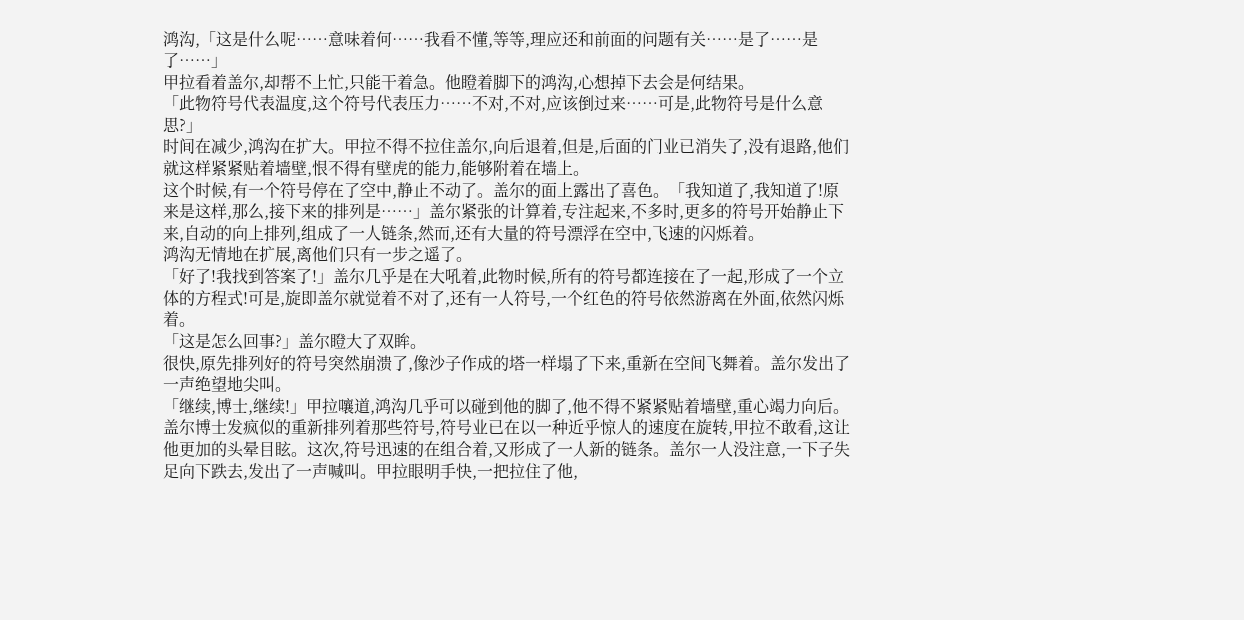鸿沟,「这是什么呢……意味着何……我看不懂,等等,理应还和前面的问题有关……是了……是了……」
甲拉看着盖尔,却帮不上忙,只能干着急。他瞪着脚下的鸿沟,心想掉下去会是何结果。
「此物符号代表温度,这个符号代表压力……不对,不对,应该倒过来……可是,此物符号是什么意思?」
时间在减少,鸿沟在扩大。甲拉不得不拉住盖尔,向后退着,但是,后面的门业已消失了,没有退路,他们就这样紧紧贴着墙壁,恨不得有壁虎的能力,能够附着在墙上。
这个时候,有一个符号停在了空中,静止不动了。盖尔的面上露出了喜色。「我知道了,我知道了!原来是这样,那么,接下来的排列是……」盖尔紧张的计算着,专注起来,不多时,更多的符号开始静止下来,自动的向上排列,组成了一人链条,然而,还有大量的符号漂浮在空中,飞速的闪烁着。
鸿沟无情地在扩展,离他们只有一步之遥了。
「好了!我找到答案了!」盖尔几乎是在大吼着,此物时候,所有的符号都连接在了一起,形成了一个立体的方程式!可是,旋即盖尔就觉着不对了,还有一人符号,一个红色的符号依然游离在外面,依然闪烁着。
「这是怎么回事?」盖尔瞪大了双眸。
很快,原先排列好的符号突然崩溃了,像沙子作成的塔一样塌了下来,重新在空间飞舞着。盖尔发出了一声绝望地尖叫。
「继续,博士,继续!」甲拉嚷道,鸿沟几乎可以碰到他的脚了,他不得不紧紧贴着墙壁,重心竭力向后。
盖尔博士发疯似的重新排列着那些符号,符号业已在以一种近乎惊人的速度在旋转,甲拉不敢看,这让他更加的头晕目眩。这次,符号迅速的在组合着,又形成了一人新的链条。盖尔一人没注意,一下子失足向下跌去,发出了一声喊叫。甲拉眼明手快,一把拉住了他,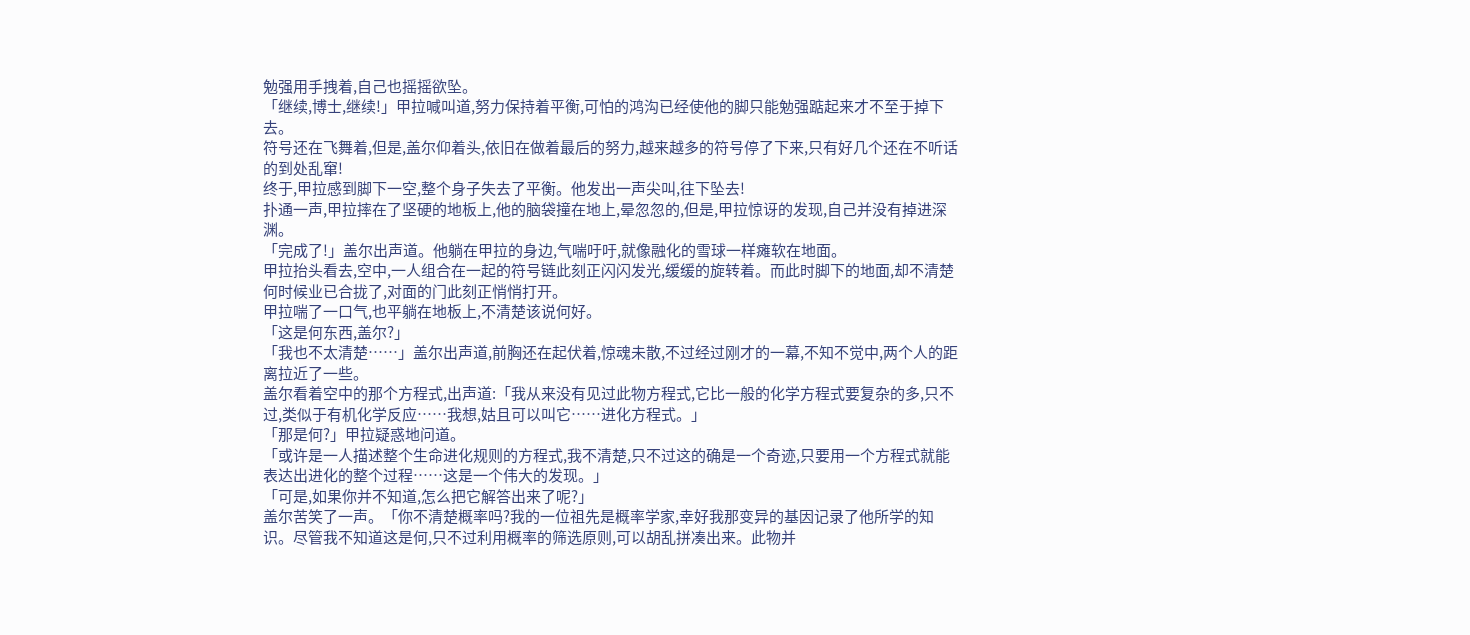勉强用手拽着,自己也摇摇欲坠。
「继续,博士,继续!」甲拉喊叫道,努力保持着平衡,可怕的鸿沟已经使他的脚只能勉强踮起来才不至于掉下去。
符号还在飞舞着,但是,盖尔仰着头,依旧在做着最后的努力,越来越多的符号停了下来,只有好几个还在不听话的到处乱窜!
终于,甲拉感到脚下一空,整个身子失去了平衡。他发出一声尖叫,往下坠去!
扑通一声,甲拉摔在了坚硬的地板上,他的脑袋撞在地上,晕忽忽的,但是,甲拉惊讶的发现,自己并没有掉进深渊。
「完成了!」盖尔出声道。他躺在甲拉的身边,气喘吁吁,就像融化的雪球一样瘫软在地面。
甲拉抬头看去,空中,一人组合在一起的符号链此刻正闪闪发光,缓缓的旋转着。而此时脚下的地面,却不清楚何时候业已合拢了,对面的门此刻正悄悄打开。
甲拉喘了一口气,也平躺在地板上,不清楚该说何好。
「这是何东西,盖尔?」
「我也不太清楚……」盖尔出声道,前胸还在起伏着,惊魂未散,不过经过刚才的一幕,不知不觉中,两个人的距离拉近了一些。
盖尔看着空中的那个方程式,出声道:「我从来没有见过此物方程式,它比一般的化学方程式要复杂的多,只不过,类似于有机化学反应……我想,姑且可以叫它……进化方程式。」
「那是何?」甲拉疑惑地问道。
「或许是一人描述整个生命进化规则的方程式,我不清楚,只不过这的确是一个奇迹,只要用一个方程式就能表达出进化的整个过程……这是一个伟大的发现。」
「可是,如果你并不知道,怎么把它解答出来了呢?」
盖尔苦笑了一声。「你不清楚概率吗?我的一位祖先是概率学家,幸好我那变异的基因记录了他所学的知识。尽管我不知道这是何,只不过利用概率的筛选原则,可以胡乱拼凑出来。此物并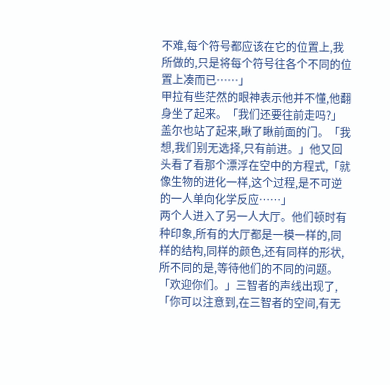不难,每个符号都应该在它的位置上,我所做的,只是将每个符号往各个不同的位置上凑而已……」
甲拉有些茫然的眼神表示他并不懂,他翻身坐了起来。「我们还要往前走吗?」
盖尔也站了起来,瞅了瞅前面的门。「我想,我们别无选择,只有前进。」他又回头看了看那个漂浮在空中的方程式,「就像生物的进化一样,这个过程,是不可逆的一人单向化学反应……」
两个人进入了另一人大厅。他们顿时有种印象,所有的大厅都是一模一样的,同样的结构,同样的颜色,还有同样的形状,所不同的是,等待他们的不同的问题。
「欢迎你们。」三智者的声线出现了,「你可以注意到,在三智者的空间,有无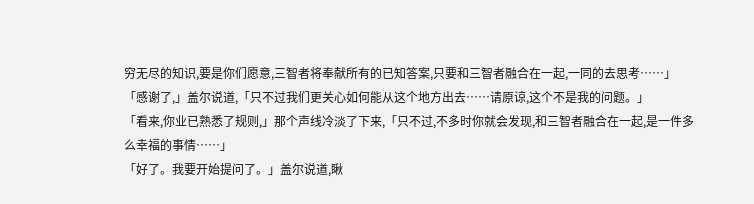穷无尽的知识,要是你们愿意,三智者将奉献所有的已知答案,只要和三智者融合在一起,一同的去思考……」
「感谢了,」盖尔说道,「只不过我们更关心如何能从这个地方出去……请原谅,这个不是我的问题。」
「看来,你业已熟悉了规则,」那个声线冷淡了下来,「只不过,不多时你就会发现,和三智者融合在一起,是一件多么幸福的事情……」
「好了。我要开始提问了。」盖尔说道,瞅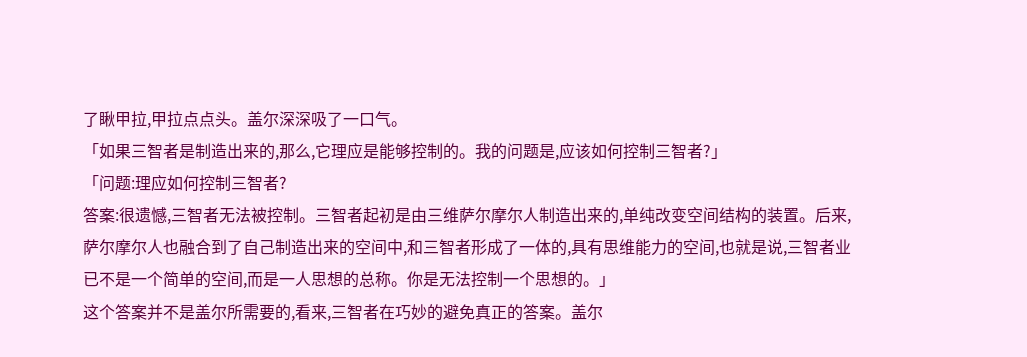了瞅甲拉,甲拉点点头。盖尔深深吸了一口气。
「如果三智者是制造出来的,那么,它理应是能够控制的。我的问题是,应该如何控制三智者?」
「问题:理应如何控制三智者?
答案:很遗憾,三智者无法被控制。三智者起初是由三维萨尔摩尔人制造出来的,单纯改变空间结构的装置。后来,萨尔摩尔人也融合到了自己制造出来的空间中,和三智者形成了一体的,具有思维能力的空间,也就是说,三智者业已不是一个简单的空间,而是一人思想的总称。你是无法控制一个思想的。」
这个答案并不是盖尔所需要的,看来,三智者在巧妙的避免真正的答案。盖尔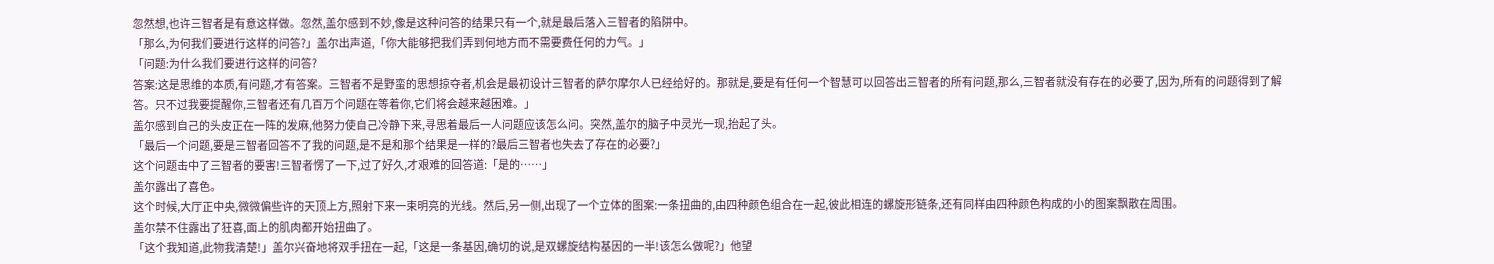忽然想,也许三智者是有意这样做。忽然,盖尔感到不妙,像是这种问答的结果只有一个,就是最后落入三智者的陷阱中。
「那么,为何我们要进行这样的问答?」盖尔出声道,「你大能够把我们弄到何地方而不需要费任何的力气。」
「问题:为什么我们要进行这样的问答?
答案:这是思维的本质,有问题,才有答案。三智者不是野蛮的思想掠夺者,机会是最初设计三智者的萨尔摩尔人已经给好的。那就是,要是有任何一个智慧可以回答出三智者的所有问题,那么,三智者就没有存在的必要了,因为,所有的问题得到了解答。只不过我要提醒你,三智者还有几百万个问题在等着你,它们将会越来越困难。」
盖尔感到自己的头皮正在一阵的发麻,他努力使自己冷静下来,寻思着最后一人问题应该怎么问。突然,盖尔的脑子中灵光一现,抬起了头。
「最后一个问题,要是三智者回答不了我的问题,是不是和那个结果是一样的?最后三智者也失去了存在的必要?」
这个问题击中了三智者的要害!三智者愣了一下,过了好久,才艰难的回答道:「是的……」
盖尔露出了喜色。
这个时候,大厅正中央,微微偏些许的天顶上方,照射下来一束明亮的光线。然后,另一侧,出现了一个立体的图案:一条扭曲的,由四种颜色组合在一起,彼此相连的螺旋形链条,还有同样由四种颜色构成的小的图案飘散在周围。
盖尔禁不住露出了狂喜,面上的肌肉都开始扭曲了。
「这个我知道,此物我清楚!」盖尔兴奋地将双手扭在一起,「这是一条基因,确切的说,是双螺旋结构基因的一半!该怎么做呢?」他望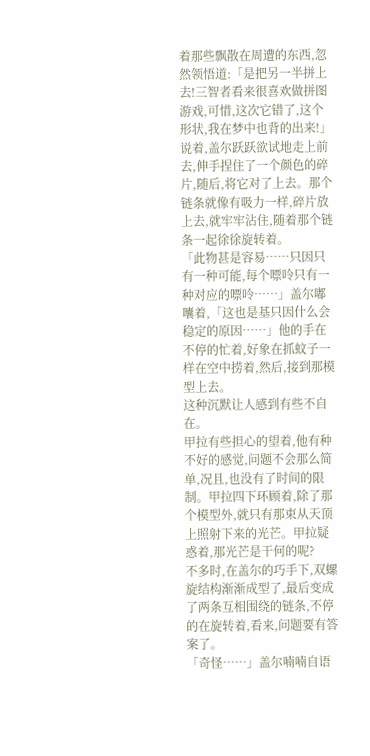着那些飘散在周遭的东西,忽然领悟道:「是把另一半拼上去!三智者看来很喜欢做拼图游戏,可惜,这次它错了,这个形状,我在梦中也背的出来!」说着,盖尔跃跃欲试地走上前去,伸手捏住了一个颜色的碎片,随后,将它对了上去。那个链条就像有吸力一样,碎片放上去,就牢牢沾住,随着那个链条一起徐徐旋转着。
「此物甚是容易……只因只有一种可能,每个嘌呤只有一种对应的嘌呤……」盖尔嘟囔着,「这也是基只因什么会稳定的原因……」他的手在不停的忙着,好象在抓蚊子一样在空中捞着,然后,接到那模型上去。
这种沉默让人感到有些不自在。
甲拉有些担心的望着,他有种不好的感觉,问题不会那么简单,况且,也没有了时间的限制。甲拉四下环顾着,除了那个模型外,就只有那束从天顶上照射下来的光芒。甲拉疑惑着,那光芒是干何的呢?
不多时,在盖尔的巧手下,双螺旋结构渐渐成型了,最后变成了两条互相围绕的链条,不停的在旋转着,看来,问题要有答案了。
「奇怪……」盖尔喃喃自语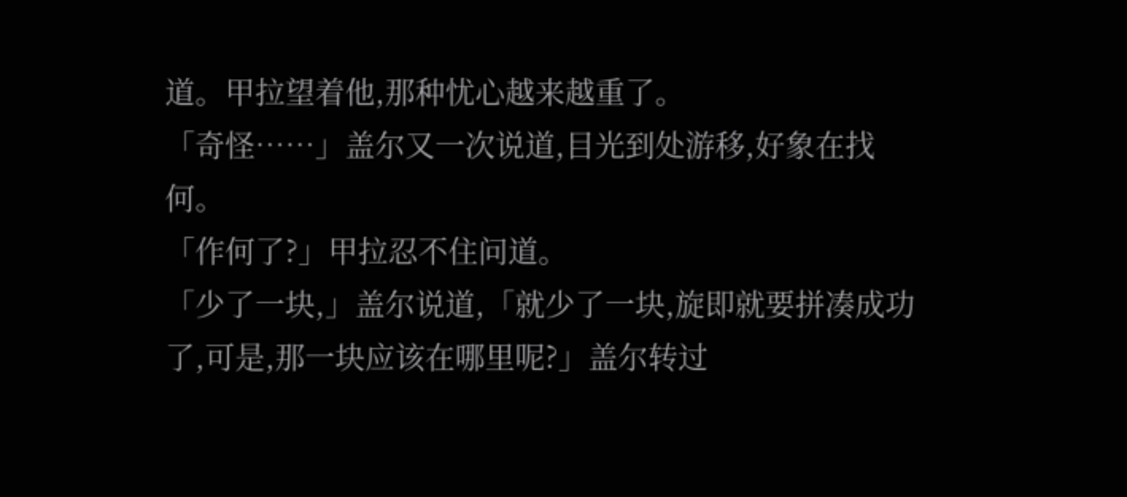道。甲拉望着他,那种忧心越来越重了。
「奇怪……」盖尔又一次说道,目光到处游移,好象在找何。
「作何了?」甲拉忍不住问道。
「少了一块,」盖尔说道,「就少了一块,旋即就要拼凑成功了,可是,那一块应该在哪里呢?」盖尔转过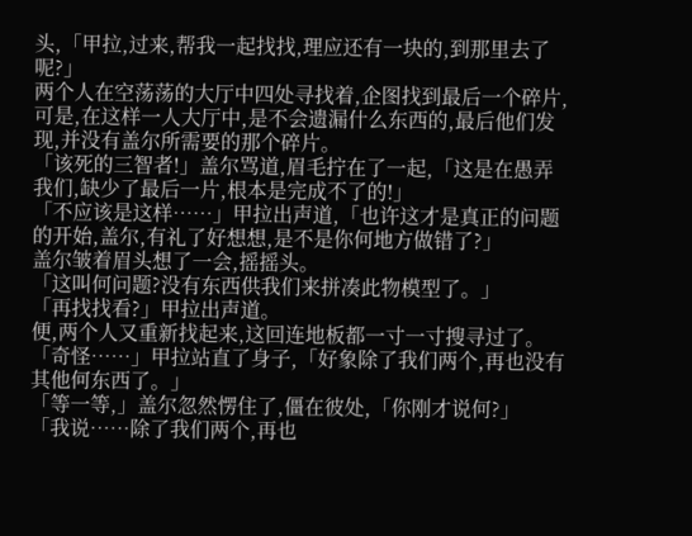头,「甲拉,过来,帮我一起找找,理应还有一块的,到那里去了呢?」
两个人在空荡荡的大厅中四处寻找着,企图找到最后一个碎片,可是,在这样一人大厅中,是不会遗漏什么东西的,最后他们发现,并没有盖尔所需要的那个碎片。
「该死的三智者!」盖尔骂道,眉毛拧在了一起,「这是在愚弄我们,缺少了最后一片,根本是完成不了的!」
「不应该是这样……」甲拉出声道,「也许这才是真正的问题的开始,盖尔,有礼了好想想,是不是你何地方做错了?」
盖尔皱着眉头想了一会,摇摇头。
「这叫何问题?没有东西供我们来拼凑此物模型了。」
「再找找看?」甲拉出声道。
便,两个人又重新找起来,这回连地板都一寸一寸搜寻过了。
「奇怪……」甲拉站直了身子,「好象除了我们两个,再也没有其他何东西了。」
「等一等,」盖尔忽然愣住了,僵在彼处,「你刚才说何?」
「我说……除了我们两个,再也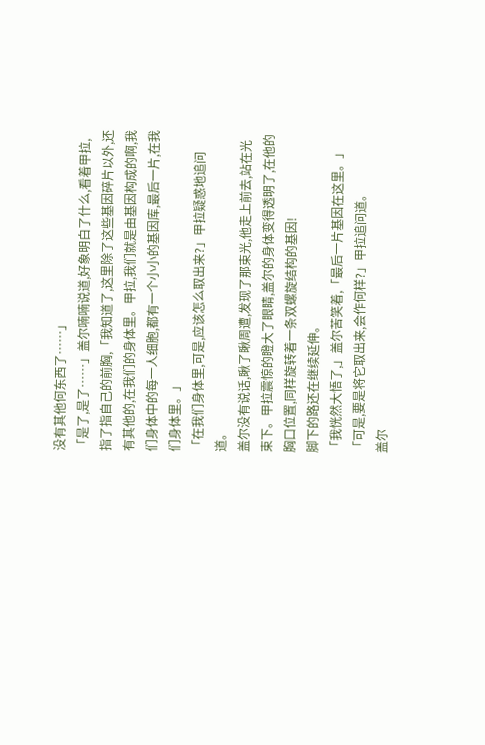没有其他何东西了……」
「是了,是了……」盖尔喃喃说道,好象明白了什么,看着甲拉,指了指自己的前胸,「我知道了,这里除了这些基因碎片以外,还有其他的,在我们的身体里。甲拉,我们就是由基因构成的啊,我们身体中的每一人细胞,都有一个小小的基因库,最后一片,在我们身体里。」
「在我们身体里,可是,应该怎么取出来?」甲拉疑惑地追问道。
盖尔没有说话,瞅了瞅周遭,发现了那束光,他走上前去,站在光束下。甲拉震惊的瞪大了眼睛,盖尔的身体变得透明了,在他的胸口位置,同样旋转着一条双螺旋结构的基因!
脚下的路还在继续延伸。
「我恍然大悟了,」盖尔苦笑着,「最后一片基因在这里。」
「可是,要是将它取出来,会作何样?」甲拉追问道。
盖尔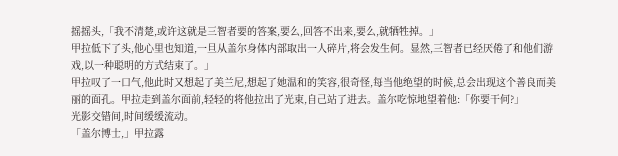摇摇头,「我不清楚,或许这就是三智者要的答案,要么,回答不出来,要么,就牺牲掉。」
甲拉低下了头,他心里也知道,一旦从盖尔身体内部取出一人碎片,将会发生何。显然,三智者已经厌倦了和他们游戏,以一种聪明的方式结束了。」
甲拉叹了一口气,他此时又想起了美兰尼,想起了她温和的笑容,很奇怪,每当他绝望的时候,总会出现这个善良而美丽的面孔。甲拉走到盖尔面前,轻轻的将他拉出了光束,自己站了进去。盖尔吃惊地望着他:「你要干何?」
光影交错间,时间缓缓流动。
「盖尔博士,」甲拉露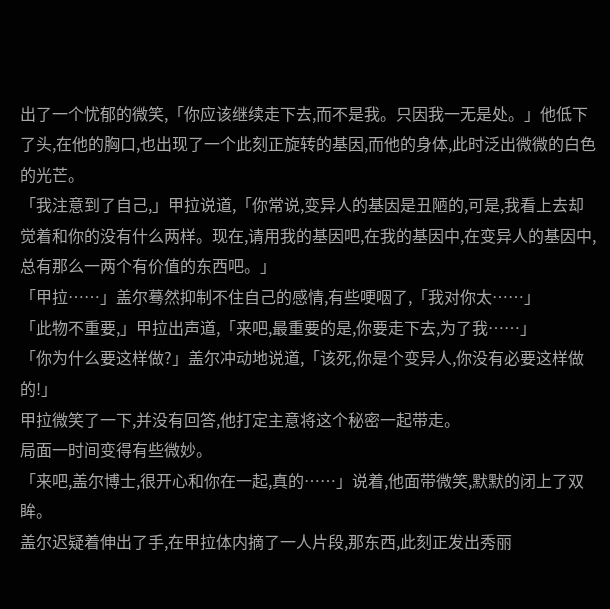出了一个忧郁的微笑,「你应该继续走下去,而不是我。只因我一无是处。」他低下了头,在他的胸口,也出现了一个此刻正旋转的基因,而他的身体,此时泛出微微的白色的光芒。
「我注意到了自己,」甲拉说道,「你常说,变异人的基因是丑陋的,可是,我看上去却觉着和你的没有什么两样。现在,请用我的基因吧,在我的基因中,在变异人的基因中,总有那么一两个有价值的东西吧。」
「甲拉……」盖尔蓦然抑制不住自己的感情,有些哽咽了,「我对你太……」
「此物不重要,」甲拉出声道,「来吧,最重要的是,你要走下去,为了我……」
「你为什么要这样做?」盖尔冲动地说道,「该死,你是个变异人,你没有必要这样做的!」
甲拉微笑了一下,并没有回答,他打定主意将这个秘密一起带走。
局面一时间变得有些微妙。
「来吧,盖尔博士,很开心和你在一起,真的……」说着,他面带微笑,默默的闭上了双眸。
盖尔迟疑着伸出了手,在甲拉体内摘了一人片段,那东西,此刻正发出秀丽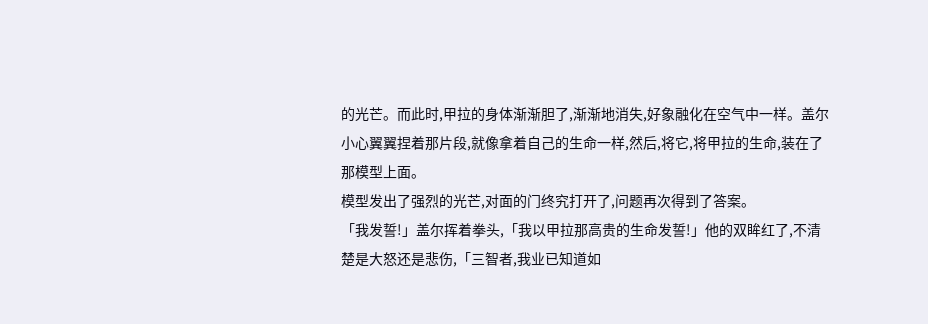的光芒。而此时,甲拉的身体渐渐胆了,渐渐地消失,好象融化在空气中一样。盖尔小心翼翼捏着那片段,就像拿着自己的生命一样,然后,将它,将甲拉的生命,装在了那模型上面。
模型发出了强烈的光芒,对面的门终究打开了,问题再次得到了答案。
「我发誓!」盖尔挥着拳头,「我以甲拉那高贵的生命发誓!」他的双眸红了,不清楚是大怒还是悲伤,「三智者,我业已知道如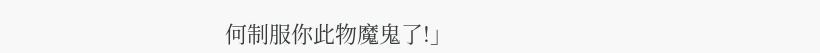何制服你此物魔鬼了!」